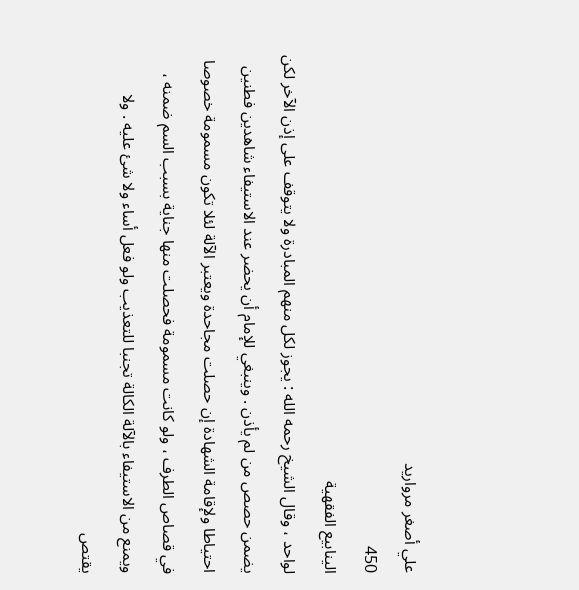علي أصغر مرواريد
450
الينابيع الفقهية
لواحد ، وقال الشيخ رحمه الله : يجوز لكل منهم المبادرة ولا يتوقف على إذن الآخر لكن يضمن حصص من لم يأذن . وينبغي للإمام أن يحضر عند الاستيفاء شاهدين فطنين احتياطا ولإقامة الشهادة إن حصلت مجاحدة ويعتبر الآلة لئلا تكون مسمومة خصوصا في قصاص الطرف ، ولو كانت مسمومة فحصلت منها جناية بسبب السم ضمنه ، ويمنع من الاستيفاء بالآلة الكالة تجنبا للتعذيب ولو فعل أساء ولا شئ عليه . ولا يقتص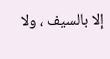إلا بالسيف ، ولا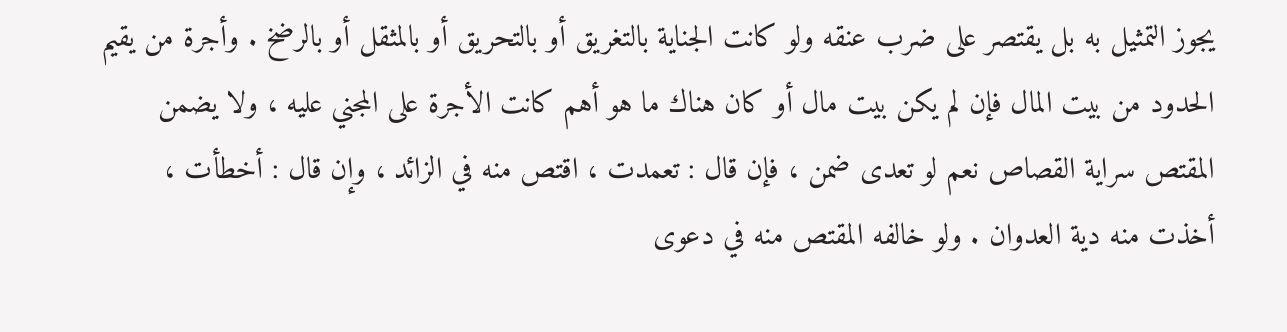يجوز التمثيل به بل يقتصر على ضرب عنقه ولو كانت الجناية بالتغريق أو بالتحريق أو بالمثقل أو بالرضخ . وأجرة من يقيم الحدود من بيت المال فإن لم يكن بيت مال أو كان هناك ما هو أهم كانت الأجرة على المجني عليه ، ولا يضمن المقتص سراية القصاص نعم لو تعدى ضمن ، فإن قال : تعمدت ، اقتص منه في الزائد ، وإن قال : أخطأت ، أخذت منه دية العدوان . ولو خالفه المقتص منه في دعوى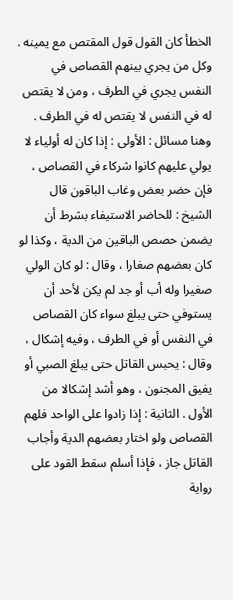الخطأ كان القول قول المقتص مع يمينه . وكل من يجري بينهم القصاص في النفس يجري في الطرف ، ومن لا يقتص له في النفس لا يقتص له في الطرف . وهنا مسائل : الأولى : إذا كان له أولياء لا يولي عليهم كانوا شركاء في القصاص ، فإن حضر بعض وغاب الباقون قال الشيخ : للحاضر الاستيفاء بشرط أن يضمن حصص الباقين من الدية ، وكذا لو كان بعضهم صغارا ، وقال : لو كان الولي صغيرا وله أب أو جد لم يكن لأحد أن يستوفي حتى يبلغ سواء كان القصاص في النفس أو في الطرف ، وفيه إشكال ، وقال : يحبس القاتل حتى يبلغ الصبي أو يفيق المجنون ، وهو أشد إشكالا من الأول . الثانية : إذا زادوا على الواحد فلهم القصاص ولو اختار بعضهم الدية وأجاب القاتل جاز ، فإذا أسلم سقط القود على رواية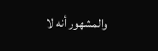والمشهور أنه لا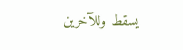يسقط وللآخرين